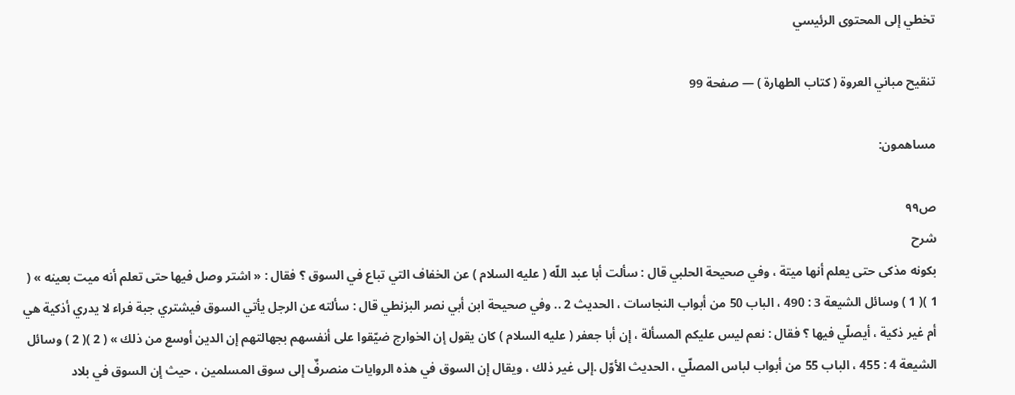تخطي إلى المحتوى الرئيسي

تنقيح مباني العروة ( كتاب الطهارة ) — صفحة 99

مساهمون:

ص٩٩
شرح
بكونه مذكى حتى يعلم أنها ميتة ، وفي صحيحة الحلبي قال : سألت أبا عبد اللّه ( عليه السلام ) عن الخفاف التي تباع في السوق ؟ فقال : « اشتر وصل فيها حتى تعلم أنه ميت بعينه » ( 1 )( 1 ) وسائل الشيعة 3 : 490 ، الباب 50 من أبواب النجاسات ، الحديث 2 .. وفي صحيحة ابن أبي نصر البزنطي قال : سألته عن الرجل يأتي السوق فيشتري جبة فراء لا يدري أذكية هي أم غير ذكية ، أيصلّي فيها ؟ فقال : نعم ليس عليكم المسألة ، إن أبا جعفر ( عليه السلام ) كان يقول إن الخوارج ضيّقوا على أنفسهم بجهالتهم إن الدين أوسع من ذلك » ( 2 )( 2 ) وسائل الشيعة 4 : 455 ، الباب 55 من أبواب لباس المصلّي ، الحديث الأوّل .إلى غير ذلك ، ويقال إن السوق في هذه الروايات منصرفٌ إلى سوق المسلمين ، حيث إن السوق في بلاد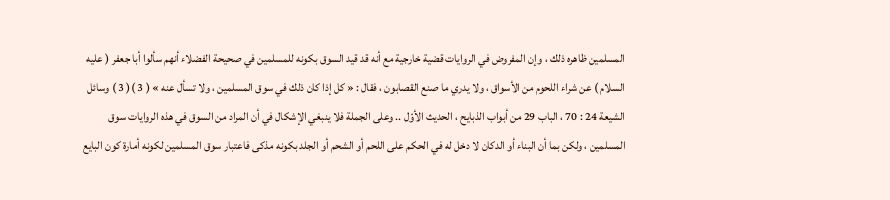المسلمين ظاهره ذلك ، وإن المفروض في الروايات قضية خارجية مع أنه قد قيد السوق بكونه للمسلمين في صحيحة الفضلاء أنهم سألوا أبا جعفر ( عليه السلام ) عن شراء اللحوم من الأسواق ، ولا يدري ما صنع القصابون ، فقال : « كل إذا كان ذلك في سوق المسلمين ، ولا تسأل عنه » ( 3 )( 3 ) وسائل الشيعة 24 : 70 ، الباب 29 من أبواب الذبايح ، الحديث الأوّل .. وعلى الجملة فلا ينبغي الإشكال في أن المراد من السوق في هذه الروايات سوق المسلمين ، ولكن بما أن البناء أو الدكان لا دخل له في الحكم على اللحم أو الشحم أو الجلد بكونه مذكى فاعتبار سوق المسلمين لكونه أمارة كون البايع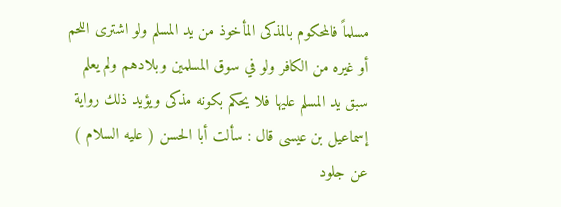مسلماً فالمحكوم بالمذكى المأخوذ من يد المسلم ولو اشترى اللحم أو غيره من الكافر ولو في سوق المسلمين وبلادهم ولم يعلم سبق يد المسلم عليها فلا يحكم بكونه مذكى ويؤيد ذلك رواية إسماعيل بن عيسى قال : سألت أبا الحسن ( عليه السلام ) عن جلود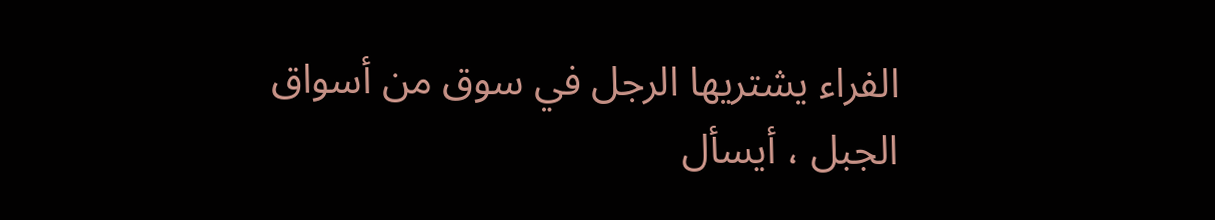الفراء يشتريها الرجل في سوق من أسواق الجبل ، أيسأل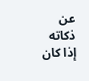عن ذكاته إذا كان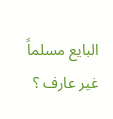البايع مسلماً غير عارف ؟